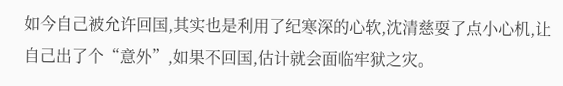如今自己被允许回国,其实也是利用了纪寒深的心软,沈清慈耍了点小心机,让自己出了个“意外”,如果不回国,估计就会面临牢狱之灾。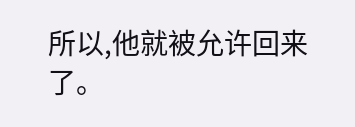所以,他就被允许回来了。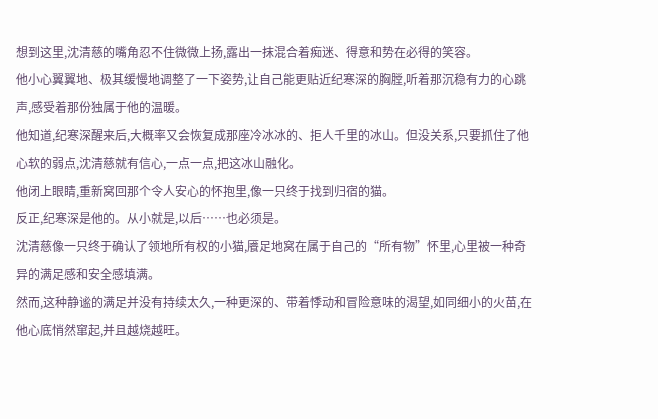想到这里,沈清慈的嘴角忍不住微微上扬,露出一抹混合着痴迷、得意和势在必得的笑容。
他小心翼翼地、极其缓慢地调整了一下姿势,让自己能更贴近纪寒深的胸膛,听着那沉稳有力的心跳声,感受着那份独属于他的温暖。
他知道,纪寒深醒来后,大概率又会恢复成那座冷冰冰的、拒人千里的冰山。但没关系,只要抓住了他心软的弱点,沈清慈就有信心,一点一点,把这冰山融化。
他闭上眼睛,重新窝回那个令人安心的怀抱里,像一只终于找到归宿的猫。
反正,纪寒深是他的。从小就是,以后……也必须是。
沈清慈像一只终于确认了领地所有权的小猫,餍足地窝在属于自己的“所有物”怀里,心里被一种奇异的满足感和安全感填满。
然而,这种静谧的满足并没有持续太久,一种更深的、带着悸动和冒险意味的渴望,如同细小的火苗,在他心底悄然窜起,并且越烧越旺。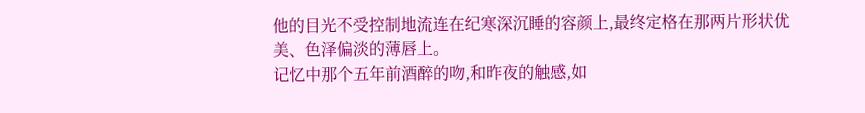他的目光不受控制地流连在纪寒深沉睡的容颜上,最终定格在那两片形状优美、色泽偏淡的薄唇上。
记忆中那个五年前酒醉的吻,和昨夜的触感,如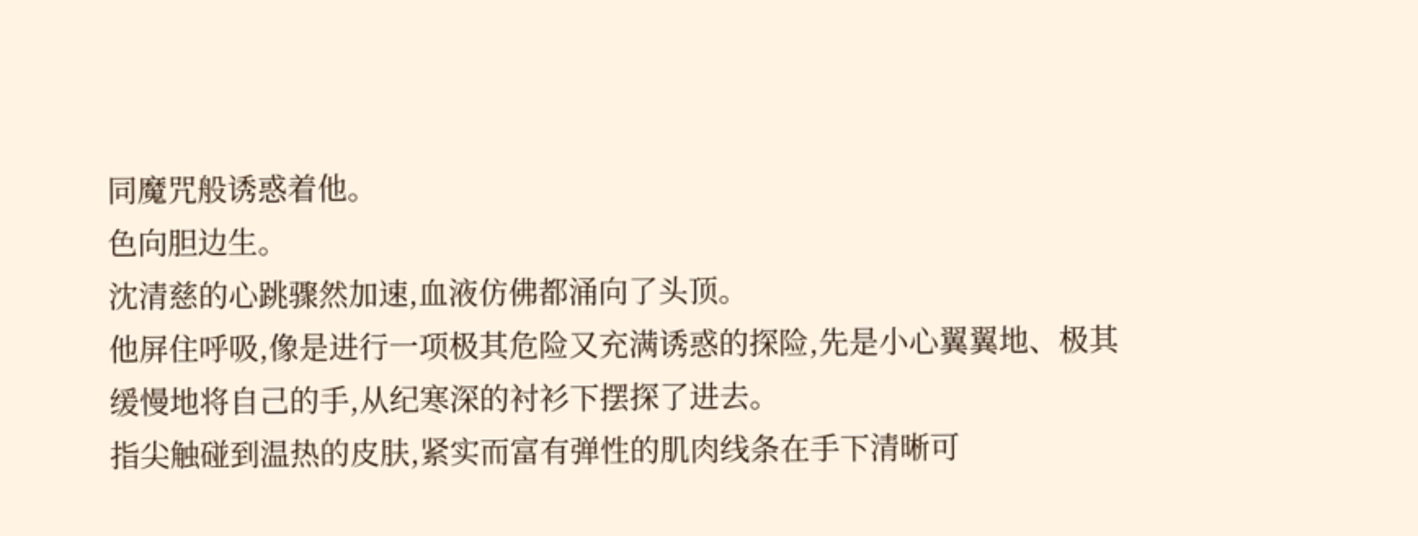同魔咒般诱惑着他。
色向胆边生。
沈清慈的心跳骤然加速,血液仿佛都涌向了头顶。
他屏住呼吸,像是进行一项极其危险又充满诱惑的探险,先是小心翼翼地、极其缓慢地将自己的手,从纪寒深的衬衫下摆探了进去。
指尖触碰到温热的皮肤,紧实而富有弹性的肌肉线条在手下清晰可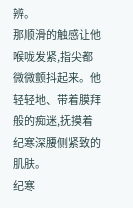辨。
那顺滑的触感让他喉咙发紧,指尖都微微颤抖起来。他轻轻地、带着膜拜般的痴迷,抚摸着纪寒深腰侧紧致的肌肤。
纪寒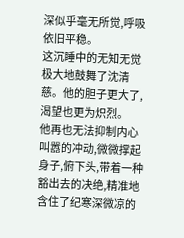深似乎毫无所觉,呼吸依旧平稳。
这沉睡中的无知无觉极大地鼓舞了沈清慈。他的胆子更大了,渴望也更为炽烈。
他再也无法抑制内心叫嚣的冲动,微微撑起身子,俯下头,带着一种豁出去的决绝,精准地含住了纪寒深微凉的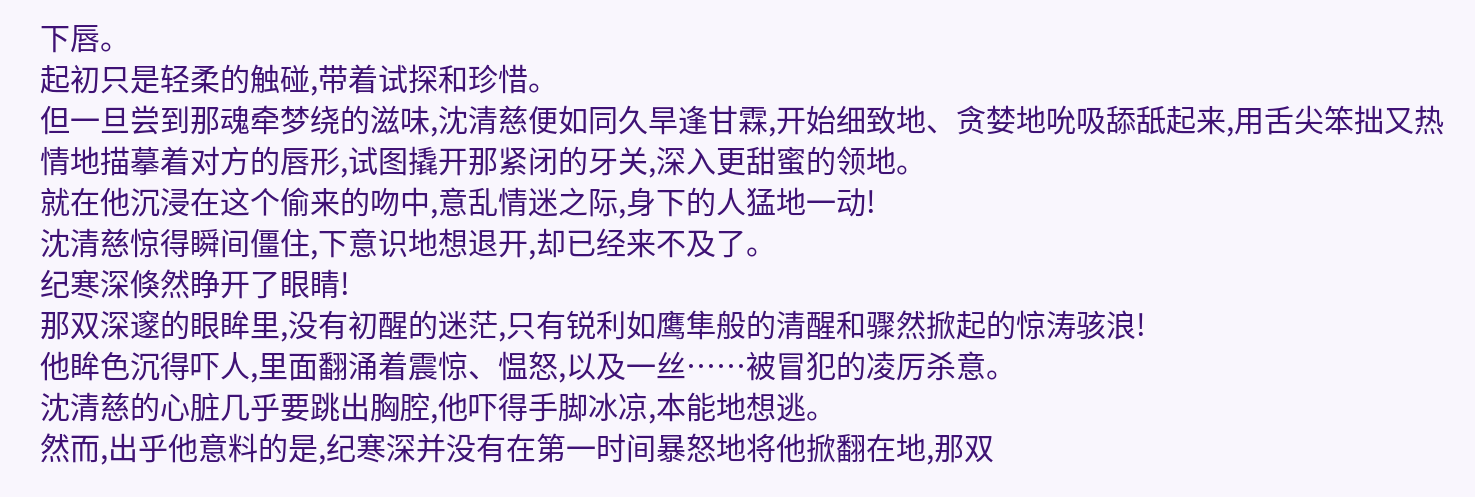下唇。
起初只是轻柔的触碰,带着试探和珍惜。
但一旦尝到那魂牵梦绕的滋味,沈清慈便如同久旱逢甘霖,开始细致地、贪婪地吮吸舔舐起来,用舌尖笨拙又热情地描摹着对方的唇形,试图撬开那紧闭的牙关,深入更甜蜜的领地。
就在他沉浸在这个偷来的吻中,意乱情迷之际,身下的人猛地一动!
沈清慈惊得瞬间僵住,下意识地想退开,却已经来不及了。
纪寒深倏然睁开了眼睛!
那双深邃的眼眸里,没有初醒的迷茫,只有锐利如鹰隼般的清醒和骤然掀起的惊涛骇浪!
他眸色沉得吓人,里面翻涌着震惊、愠怒,以及一丝……被冒犯的凌厉杀意。
沈清慈的心脏几乎要跳出胸腔,他吓得手脚冰凉,本能地想逃。
然而,出乎他意料的是,纪寒深并没有在第一时间暴怒地将他掀翻在地,那双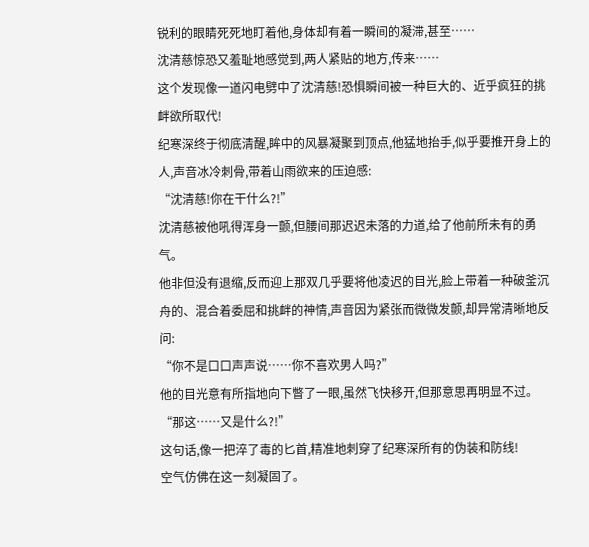锐利的眼睛死死地盯着他,身体却有着一瞬间的凝滞,甚至……
沈清慈惊恐又羞耻地感觉到,两人紧贴的地方,传来……
这个发现像一道闪电劈中了沈清慈!恐惧瞬间被一种巨大的、近乎疯狂的挑衅欲所取代!
纪寒深终于彻底清醒,眸中的风暴凝聚到顶点,他猛地抬手,似乎要推开身上的人,声音冰冷刺骨,带着山雨欲来的压迫感:
“沈清慈!你在干什么?!”
沈清慈被他吼得浑身一颤,但腰间那迟迟未落的力道,给了他前所未有的勇气。
他非但没有退缩,反而迎上那双几乎要将他凌迟的目光,脸上带着一种破釜沉舟的、混合着委屈和挑衅的神情,声音因为紧张而微微发颤,却异常清晰地反问:
“你不是口口声声说……你不喜欢男人吗?”
他的目光意有所指地向下瞥了一眼,虽然飞快移开,但那意思再明显不过。
“那这……又是什么?!”
这句话,像一把淬了毒的匕首,精准地刺穿了纪寒深所有的伪装和防线!
空气仿佛在这一刻凝固了。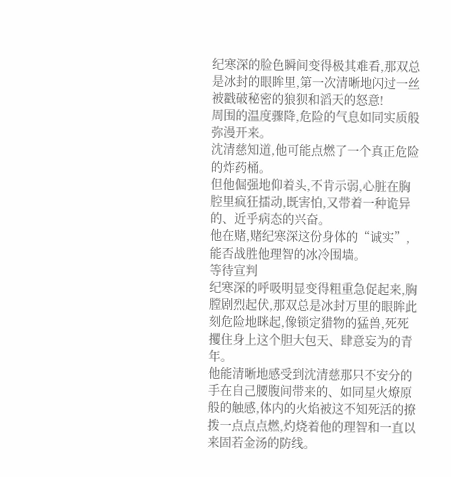纪寒深的脸色瞬间变得极其难看,那双总是冰封的眼眸里,第一次清晰地闪过一丝被戳破秘密的狼狈和滔天的怒意!
周围的温度骤降,危险的气息如同实质般弥漫开来。
沈清慈知道,他可能点燃了一个真正危险的炸药桶。
但他倔强地仰着头,不肯示弱,心脏在胸腔里疯狂擂动,既害怕,又带着一种诡异的、近乎病态的兴奋。
他在赌,赌纪寒深这份身体的“诚实”,能否战胜他理智的冰冷围墙。
等待宣判
纪寒深的呼吸明显变得粗重急促起来,胸膛剧烈起伏,那双总是冰封万里的眼眸此刻危险地眯起,像锁定猎物的猛兽,死死攫住身上这个胆大包天、肆意妄为的青年。
他能清晰地感受到沈清慈那只不安分的手在自己腰腹间带来的、如同星火燎原般的触感,体内的火焰被这不知死活的撩拨一点点点燃,灼烧着他的理智和一直以来固若金汤的防线。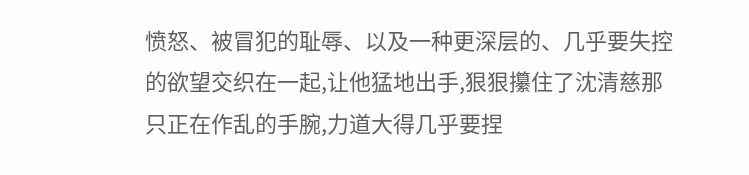愤怒、被冒犯的耻辱、以及一种更深层的、几乎要失控的欲望交织在一起,让他猛地出手,狠狠攥住了沈清慈那只正在作乱的手腕,力道大得几乎要捏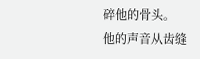碎他的骨头。
他的声音从齿缝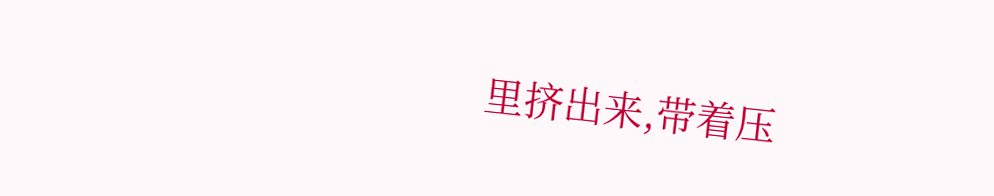里挤出来,带着压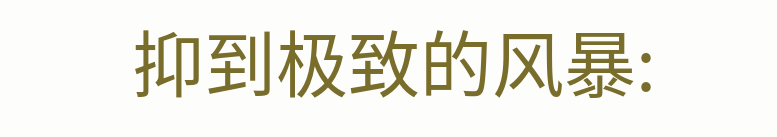抑到极致的风暴: